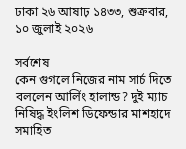ঢাকা ২৬ আষাঢ় ১৪৩৩, শুক্রবার, ১০ জুলাই ২০২৬

সর্বশেষ
কেন গুগলে নিজের নাম সার্চ দিতে বললেন আর্লিং হালান্ড? দুই ম্যাচ নিষিদ্ধ ইংলিশ ডিফেন্ডার মাশহাদে সমাহিত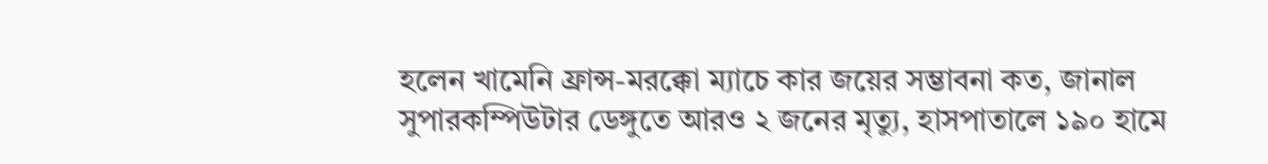হলেন খামেনি ফ্রান্স-মরক্কো ম্যাচে কার জয়ের সম্ভাবনা কত, জানাল সুপারকম্পিউটার ডেঙ্গুতে আরও ২ জনের মৃত্যু, হাসপাতালে ১৯০ হামে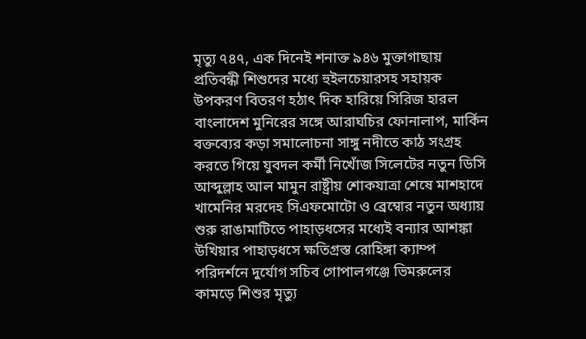মৃত্যু ৭৪৭, এক দিনেই শনাক্ত ৯৪৬ মুক্তাগাছায় প্রতিবন্ধী শিশুদের মধ্যে হুইলচেয়ারসহ সহায়ক উপকরণ বিতরণ হঠাৎ দিক হারিয়ে সিরিজ হারল বাংলাদেশ মুনিরের সঙ্গে আরাঘচির ফোনালাপ, মার্কিন বক্তব্যের কড়া সমালোচনা সাঙ্গু নদীতে কাঠ সংগ্রহ করতে গিয়ে যুবদল কর্মী নিখোঁজ সিলেটের নতুন ডিসি আব্দুল্লাহ আল মামুন রাষ্ট্রীয় শোকযাত্রা শেষে মাশহাদে খামেনির মরদেহ সিএফমোটো ও ব্রেম্বোর নতুন অধ্যায় শুরু রাঙামাটিতে পাহাড়ধসের মধ্যেই বন্যার আশঙ্কা উখিয়ার পাহাড়ধসে ক্ষতিগ্রস্ত রোহিঙ্গা ক্যাম্প পরিদর্শনে দুর্যোগ সচিব গোপালগঞ্জে ভিমরুলের কামড়ে শিশুর মৃত্যু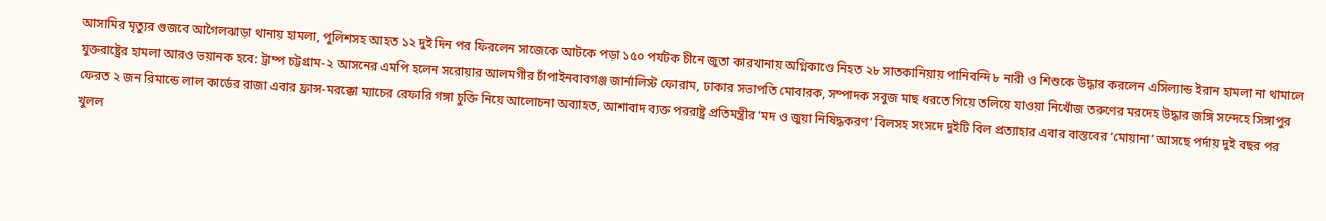আসামির মৃত্যুর গুজবে আগৈলঝাড়া থানায় হামলা, পুলিশসহ আহত ১২ দুই দিন পর ফিরলেন সাজেকে আটকে পড়া ১৫০ পর্যটক চীনে জুতা কারখানায় অগ্নিকাণ্ডে নিহত ২৮ সাতকানিয়ায় পানিবন্দি ৮ নারী ও শিশুকে উদ্ধার করলেন এসিল্যান্ড ইরান হামলা না থামালে যুক্তরাষ্ট্রের হামলা আরও ভয়ানক হবে: ট্রাম্প চট্টগ্রাম-২ আসনের এমপি হলেন সরোয়ার আলমগীর চাঁপাইনবাবগঞ্জ জার্নালিস্ট ফোরাম, ঢাকার সভাপতি মোবারক, সম্পাদক সবুজ মাছ ধরতে গিয়ে তলিয়ে যাওয়া নিখোঁজ তরুণের মরদেহ উদ্ধার জঙ্গি সন্দেহে সিঙ্গাপুর ফেরত ২ জন রিমান্ডে লাল কার্ডের রাজা এবার ফ্রান্স-মরক্কো ম্যাচের রেফারি গঙ্গা চুক্তি নিয়ে আলোচনা অব্যাহত, আশাবাদ ব্যক্ত পররাষ্ট্র প্রতিমন্ত্রীর ‘মদ ও জুয়া নিষিদ্ধকরণ’ বিলসহ সংসদে দুইটি বিল প্রত্যাহার এবার বাস্তবের ‘মোয়ানা’ আসছে পর্দায় দুই বছর পর খুলল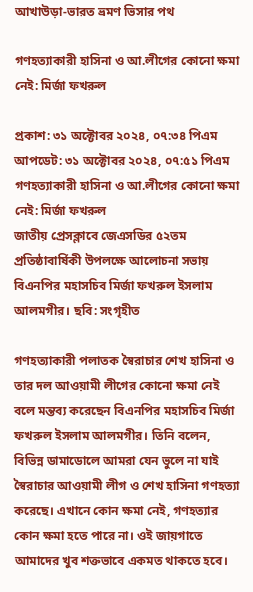আখাউড়া-ভারত ভ্রমণ ভিসার পথ

গণহত্যাকারী হাসিনা ও আ.লীগের কোনো ক্ষমা নেই: মির্জা ফখরুল

প্রকাশ: ৩১ অক্টোবর ২০২৪, ০৭:৩৪ পিএম
আপডেট: ৩১ অক্টোবর ২০২৪, ০৭:৫১ পিএম
গণহত্যাকারী হাসিনা ও আ.লীগের কোনো ক্ষমা নেই: মির্জা ফখরুল
জাতীয় প্রেসক্লাবে জেএসডির ৫২তম প্রতিষ্ঠাবার্ষিকী উপলক্ষে আলোচনা সভায় বিএনপির মহাসচিব মির্জা ফখরুল ইসলাম আলমগীর। ছবি: সংগৃহীত

গণহত্যাকারী পলাতক স্বৈরাচার শেখ হাসিনা ও তার দল আওয়ামী লীগের কোনো ক্ষমা নেই বলে মন্তব্য করেছেন বিএনপির মহাসচিব মির্জা ফখরুল ইসলাম আলমগীর। তিনি বলেন, বিভিন্ন ডামাডোলে আমরা যেন ভুলে না যাই স্বৈরাচার আওয়ামী লীগ ও শেখ হাসিনা গণহত্যা করেছে। এখানে কোন ক্ষমা নেই, গণহত্যার কোন ক্ষমা হতে পারে না। ওই জায়গাতে আমাদের খুব শক্তভাবে একমত থাকতে হবে।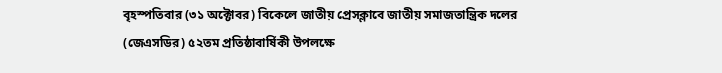বৃহস্পতিবার (৩১ অক্টোবর) বিকেলে জাতীয় প্রেসক্লাবে জাতীয় সমাজতান্ত্রিক দলের (জেএসডির) ৫২তম প্রতিষ্ঠাবার্ষিকী উপলক্ষে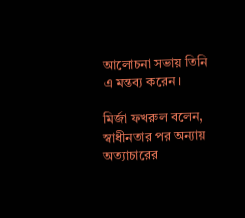আলোচনা সভায় তিনি এ মন্তব্য করেন।

মির্জা ফখরুল বলেন, স্বাধীনতার পর অন্যায় অত্যাচারের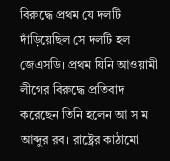বিরুদ্ধে প্রথম যে দলটি দাঁড়িয়েছিল সে দলটি হল জেএসডি। প্রথম যিনি আওয়ামী লীগের বিরুদ্ধে প্রতিবাদ করেছেন তিনি হলেন আ স ম আব্দুর রব। রাষ্ট্রের কাঠামো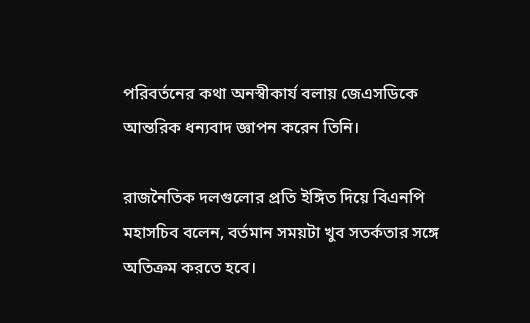পরিবর্তনের কথা অনস্বীকার্য বলায় জেএসডিকে আন্তরিক ধন্যবাদ জ্ঞাপন করেন তিনি।

রাজনৈতিক দলগুলোর প্রতি ইঙ্গিত দিয়ে বিএনপি মহাসচিব বলেন, বর্তমান সময়টা খুব সতর্কতার সঙ্গে অতিক্রম করতে হবে।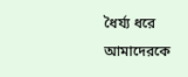ধৈর্য্য ধরে আমাদেরকে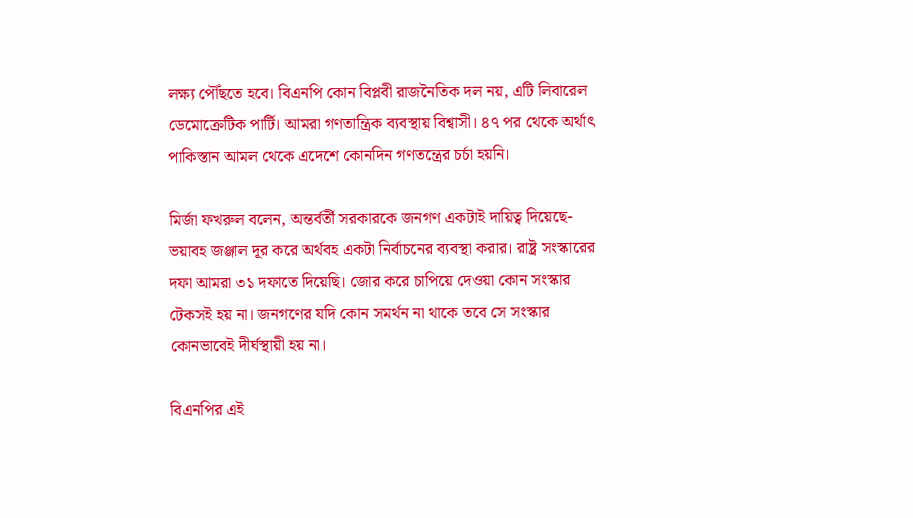লক্ষ্য পৌঁছতে হবে। বিএনপি কোন বিপ্লবী রাজনৈতিক দল নয়, এটি লিবারেল ডেমোক্রেটিক পার্টি। আমরা গণতান্ত্রিক ব্যবস্থায় বিশ্বাসী। ৪৭ পর থেকে অর্থাৎ পাকিস্তান আমল থেকে এদেশে কোনদিন গণতন্ত্রের চর্চা হয়নি।

মির্জা ফখরুল বলেন, অন্তর্বর্তী সরকারকে জনগণ একটাই দায়িত্ব দিয়েছে- ভয়াবহ জঞ্জাল দূর করে অর্থবহ একটা নির্বাচনের ব্যবস্থা করার। রাষ্ট্র সংস্কারের দফা আমরা ৩১ দফাতে দিয়েছি। জোর করে চাপিয়ে দেওয়া কোন সংস্কার টেকসই হয় না। জনগণের যদি কোন সমর্থন না থাকে তবে সে সংস্কার কোনভাবেই দীর্ঘস্থায়ী হয় না।

বিএনপির এই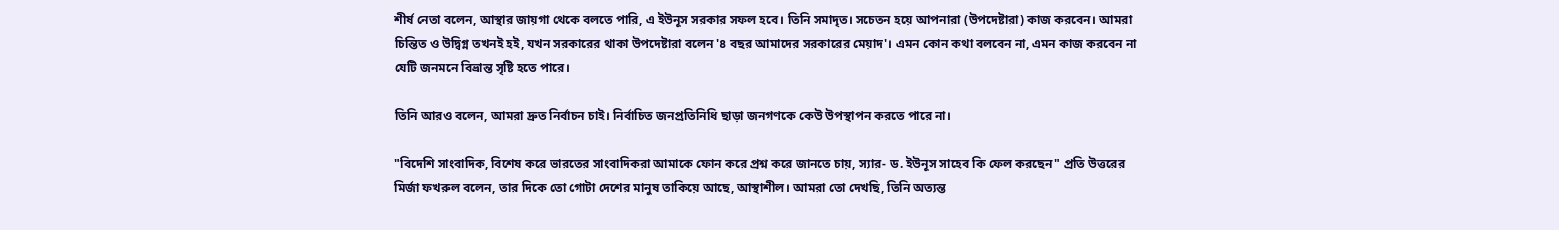শীর্ষ নেতা বলেন, আস্থার জায়গা থেকে বলতে পারি, এ ইউনূস সরকার সফল হবে। তিনি সমাদৃত। সচেতন হয়ে আপনারা (উপদেষ্টারা) কাজ করবেন। আমরা চিন্তিত ও উদ্বিগ্ন তখনই হই, যখন সরকারের থাকা উপদেষ্টারা বলেন '৪ বছর আমাদের সরকারের মেয়াদ'। এমন কোন কথা বলবেন না, এমন কাজ করবেন না যেটি জনমনে বিভ্রান্ত সৃষ্টি হতে পারে।

তিনি আরও বলেন, আমরা দ্রুত নির্বাচন চাই। নির্বাচিত জনপ্রতিনিধি ছাড়া জনগণকে কেউ উপস্থাপন করতে পারে না।

"বিদেশি সাংবাদিক, বিশেষ করে ভারতের সাংবাদিকরা আমাকে ফোন করে প্রশ্ন করে জানতে চায়, স্যার- ড. ইউনূস সাহেব কি ফেল করছেন" প্রতি উত্তরের মির্জা ফখরুল বলেন, তার দিকে তো গোটা দেশের মানুষ তাকিয়ে আছে, আস্থাশীল। আমরা তো দেখছি, তিনি অত্যন্ত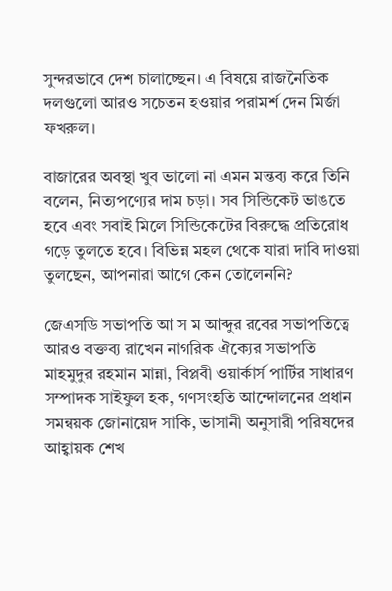সুন্দরভাবে দেশ চালাচ্ছেন। এ বিষয়ে রাজনৈতিক দলগুলো আরও সচেতন হওয়ার পরামর্শ দেন মির্জা ফখরুল।

বাজারের অবস্থা খুব ভালো না এমন মন্তব্য করে তিনি বলেন, নিত্যপণ্যের দাম চড়া। সব সিন্ডিকেট ভাঙতে হবে এবং সবাই মিলে সিন্ডিকেটের বিরুদ্ধে প্রতিরোধ গড়ে তুলতে হবে। বিভিন্ন মহল থেকে যারা দাবি দাওয়া তুলছেন, আপনারা আগে কেন তোলেননি?

জেএসডি সভাপতি আ স ম আব্দুর রবের সভাপতিত্বে আরও বক্তব্য রাখেন নাগরিক ঐক্যের সভাপতি মাহমুদুর রহমান মান্না, বিপ্লবী ওয়ার্কার্স পার্টির সাধারণ সম্পাদক সাইফুল হক, গণসংহতি আন্দোলনের প্রধান সমন্বয়ক জোনায়েদ সাকি, ভাসানী অনুসারী পরিষদের আহ্বায়ক শেখ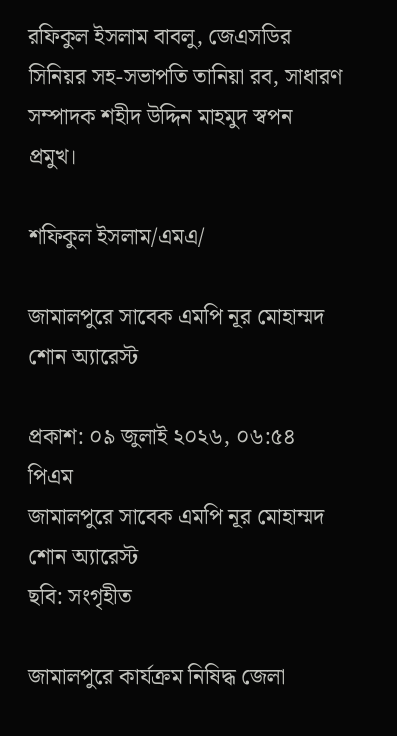রফিকুল ইসলাম বাবলু, জেএসডির সিনিয়র সহ-সভাপতি তানিয়া রব, সাধারণ সম্পাদক শহীদ উদ্দিন মাহমুদ স্বপন প্রমুখ।

শফিকুল ইসলাম/এমএ/

জামালপুরে সাবেক এমপি নূর মোহাম্মদ শোন অ্যারেস্ট

প্রকাশ: ০৯ জুলাই ২০২৬, ০৬:৫৪ পিএম
জামালপুরে সাবেক এমপি নূর মোহাম্মদ শোন অ্যারেস্ট
ছবি: সংগৃহীত

জামালপুরে কার্যক্রম নিষিদ্ধ জেলা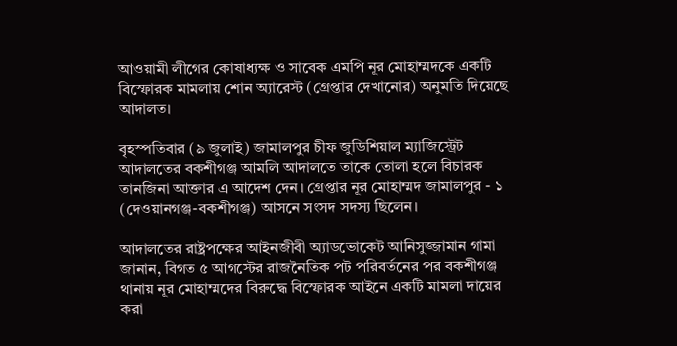আওয়ামী লীগের কোষাধ্যক্ষ ও সাবেক এমপি নূর মোহাম্মদকে একটি বিস্ফোরক মামলায় শোন অ্যারেস্ট (গ্রেপ্তার দেখানোর) অনুমতি দিয়েছে আদালত।

বৃহস্পতিবার (৯ জুলাই) জামালপুর চীফ জুডিশিয়াল ম্যাজিস্ট্রেট আদালতের বকশীগঞ্জ আমলি আদালতে তাকে তোলা হলে বিচারক তানজিনা আক্তার এ আদেশ দেন। গ্রেপ্তার নূর মোহাম্মদ জামালপুর - ১ (দেওয়ানগঞ্জ-বকশীগঞ্জ) আসনে সংসদ সদস্য ছিলেন।

আদালতের রাষ্ট্রপক্ষের আইনজীবী অ্যাডভোকেট আনিসুজ্জামান গামা জানান, বিগত ৫ আগস্টের রাজনৈতিক পট পরিবর্তনের পর বকশীগঞ্জ থানায় নূর মোহাম্মদের বিরুদ্ধে বিস্ফোরক আইনে একটি মামলা দায়ের করা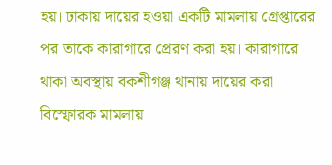হয়। ঢাকায় দায়ের হওয়া একটি মামলায় গ্রেপ্তারের পর তাকে কারাগারে প্রেরণ করা হয়। কারাগারে থাকা অবস্থায় বকশীগঞ্জ থানায় দায়ের করা বিস্ফোরক মামলায়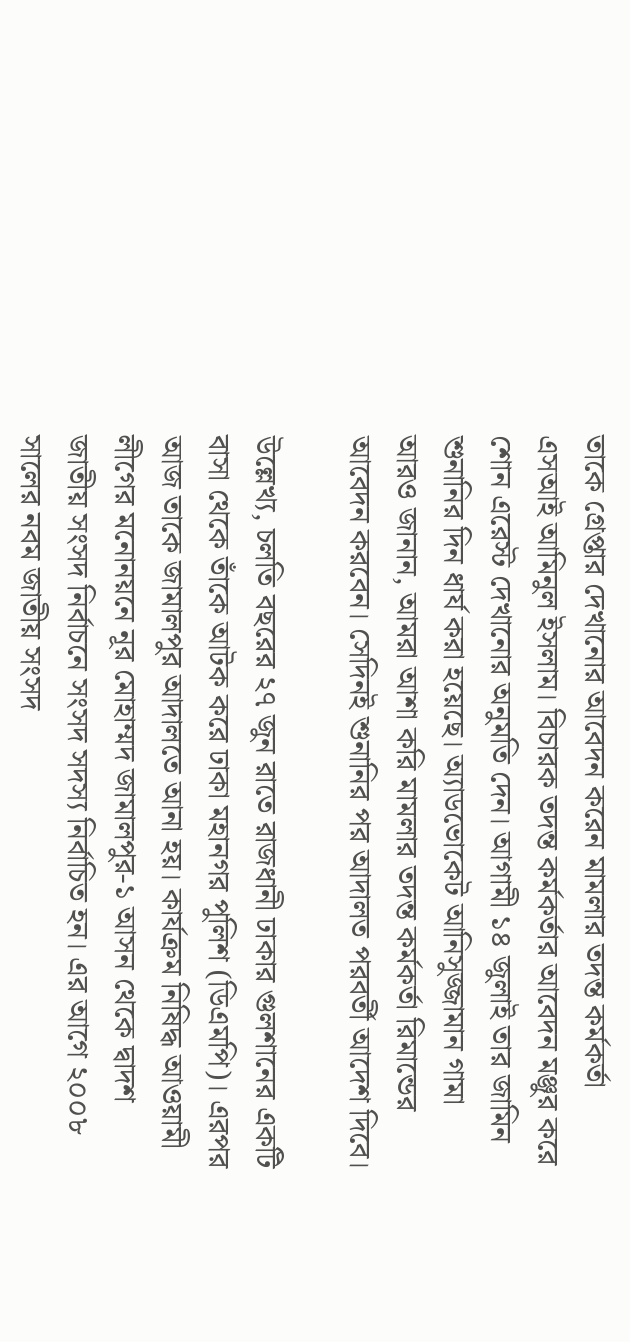তাকে গ্রেপ্তার দেখানোর আবেদন করেন মামলার তদন্ত কর্মকর্তা এসআই আমিনুল ইসলাম। বিচারক তদন্ত কর্মকর্তার আবেদন মঞ্জুর করে শোন এরেস্ট দেখানোর অনুমতি দেন। আগামী ১৪ জুলাই তার জামিন শুনানির দিন ধার্য করা হয়েছে। অ্যাডভোকেট আনিসুজ্জামান গামা আরও জানান, আমরা আশা করি মামলার তদন্ত কর্মকর্তা রিমান্ডের আবেদন করবেন। সেদিনই শুনানির পর আদালত পরবর্তী আদেশ দিবে।

উল্লেখ্য, চলতি বছরের ২৭ জুন রাতে রাজধানী ঢাকার গুলশানের একটি বাসা থেকে তাঁকে আটক করে ঢাকা মহানগর পুলিশ (ডিএমপি)। এরপর আজ তাকে জামালপুর আদালতে আনা হয়। কার্যক্রম নিষিদ্ধ আওয়ামী লীগের মনোনয়নে নূর মোহাম্মদ জামালপুর-১ আসন থেকে দ্বাদশ জাতীয় সংসদ নির্বাচনে সংসদ সদস্য নির্বাচিত হন। এর আগে ২০০৮ সালের নবম জাতীয় সংসদ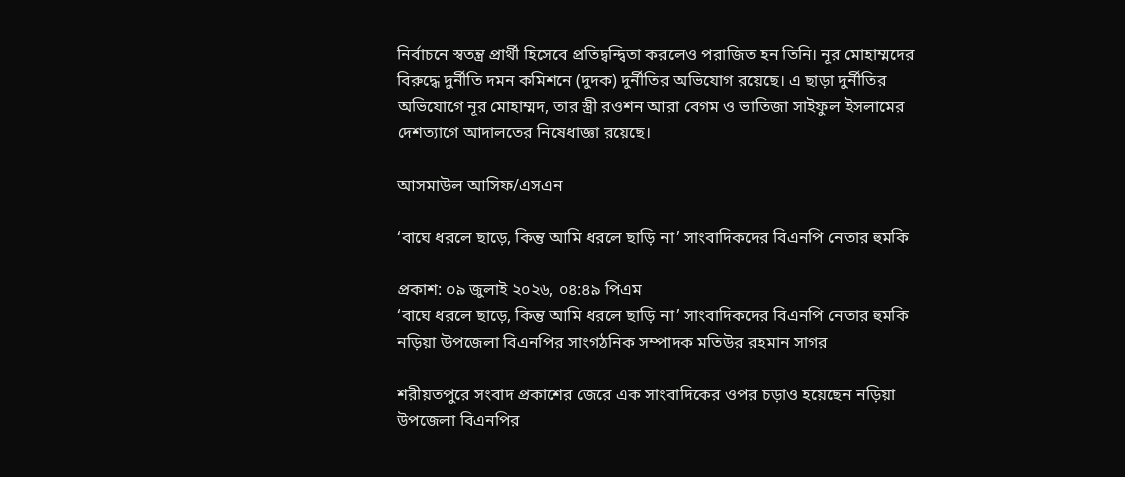নির্বাচনে স্বতন্ত্র প্রার্থী হিসেবে প্রতিদ্বন্দ্বিতা করলেও পরাজিত হন তিনি। নূর মোহাম্মদের বিরুদ্ধে দুর্নীতি দমন কমিশনে (দুদক) দুর্নীতির অভিযোগ রয়েছে। এ ছাড়া দুর্নীতির অভিযোগে নূর মোহাম্মদ, তার স্ত্রী রওশন আরা বেগম ও ভাতিজা সাইফুল ইসলামের দেশত্যাগে আদালতের নিষেধাজ্ঞা রয়েছে।

আসমাউল আসিফ/এসএন

‘বাঘে ধরলে ছাড়ে, কিন্তু আমি ধরলে ছাড়ি না’ সাংবাদিকদের বিএনপি নেতার হুমকি

প্রকাশ: ০৯ জুলাই ২০২৬, ০৪:৪৯ পিএম
‘বাঘে ধরলে ছাড়ে, কিন্তু আমি ধরলে ছাড়ি না’ সাংবাদিকদের বিএনপি নেতার হুমকি
নড়িয়া উপজেলা বিএনপির সাংগঠনিক সম্পাদক মতিউর রহমান সাগর

শরীয়তপুরে সংবাদ প্রকাশের জেরে এক সাংবাদিকের ওপর চড়াও হয়েছেন নড়িয়া উপজেলা বিএনপির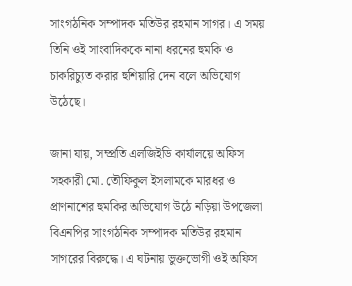সাংগঠনিক সম্পাদক মতিউর রহমান সাগর। এ সময় তিনি ওই সাংবাদিককে নানা ধরনের হুমকি ও চাকরিচ্যুত করার হুশিয়ারি দেন বলে অভিযোগ উঠেছে।

জানা যায়, সম্প্রতি এলজিইডি কার্যালয়ে অফিস সহকারী মো. তৌফিকুল ইসলামকে মারধর ও প্রাণনাশের হুমকির অভিযোগ উঠে নড়িয়া উপজেলা বিএনপির সাংগঠনিক সম্পাদক মতিউর রহমান সাগরের বিরুদ্ধে। এ ঘটনায় ভুক্তভোগী ওই অফিস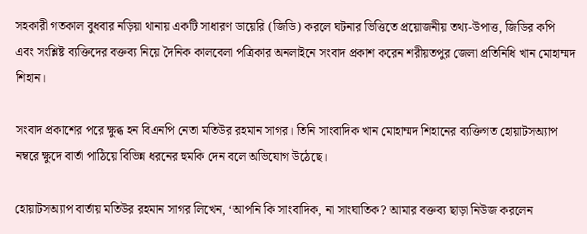সহকারী গতকাল বুধবার নড়িয়া থানায় একটি সাধারণ ডায়েরি (জিডি) করলে ঘটনার ভিত্তিতে প্রয়োজনীয় তথ্য-উপাত্ত, জিডির কপি এবং সংশ্লিষ্ট ব্যক্তিদের বক্তব্য নিয়ে দৈনিক কালবেলা পত্রিকার অনলাইনে সংবাদ প্রকাশ করেন শরীয়তপুর জেলা প্রতিনিধি খান মোহাম্মদ শিহান।

সংবাদ প্রকাশের পরে ক্ষুব্ধ হন বিএনপি নেতা মতিউর রহমান সাগর। তিনি সাংবাদিক খান মোহাম্মদ শিহানের ব্যক্তিগত হোয়াটসঅ্যাপ নম্বরে ক্ষুদে বার্তা পাঠিয়ে বিভিন্ন ধরনের হুমকি দেন বলে অভিযোগ উঠেছে।

হোয়াটসঅ্যাপ বার্তায় মতিউর রহমান সাগর লিখেন, ‘আপনি কি সাংবাদিক, না সাংঘাতিক? আমার বক্তব্য ছাড়া নিউজ করলেন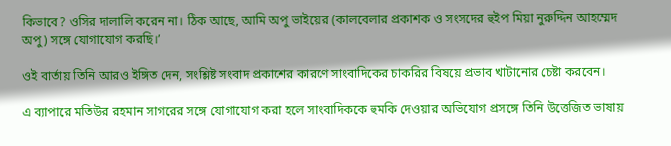কিভাবে? ওসির দালালি করেন না। ঠিক আছে, আমি অপু ভাইয়ের (কালবেলার প্রকাশক ও সংসদের হুইপ মিয়া নুরুদ্দিন আহম্মেদ অপু) সঙ্গে যোগাযোগ করছি।’

ওই বার্তায় তিনি আরও ইঙ্গিত দেন, সংশ্লিষ্ট সংবাদ প্রকাশের কারণে সাংবাদিকের চাকরির বিষয়ে প্রভাব খাটানোর চেষ্টা করবেন।

এ ব্যাপারে মতিউর রহমান সাগরের সঙ্গে যোগাযোগ করা হলে সাংবাদিককে হুমকি দেওয়ার অভিযোগ প্রসঙ্গে তিনি উত্তেজিত ভাষায়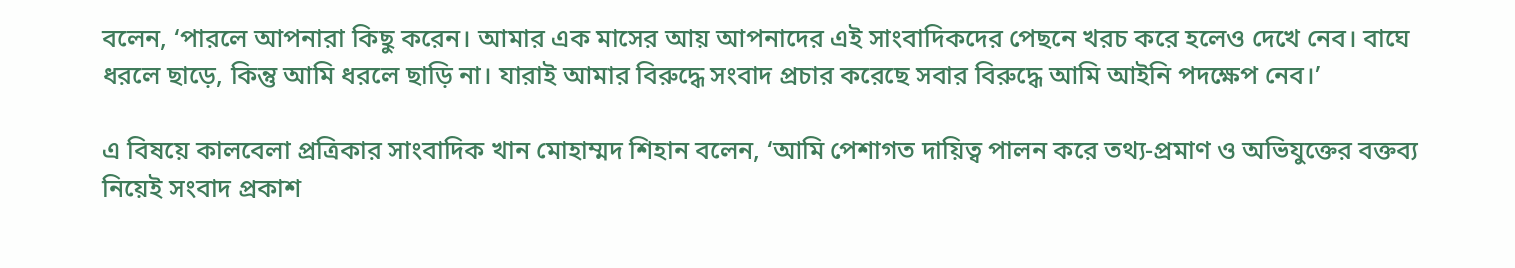বলেন, ‘পারলে আপনারা কিছু করেন। আমার এক মাসের আয় আপনাদের এই সাংবাদিকদের পেছনে খরচ করে হলেও দেখে নেব। বাঘে ধরলে ছাড়ে, কিন্তু আমি ধরলে ছাড়ি না। যারাই আমার বিরুদ্ধে সংবাদ প্রচার করেছে সবার বিরুদ্ধে আমি আইনি পদক্ষেপ নেব।’

এ বিষয়ে কালবেলা প্রত্রিকার সাংবাদিক খান মোহাম্মদ শিহান বলেন, ‘আমি পেশাগত দায়িত্ব পালন করে তথ্য-প্রমাণ ও অভিযুক্তের বক্তব্য নিয়েই সংবাদ প্রকাশ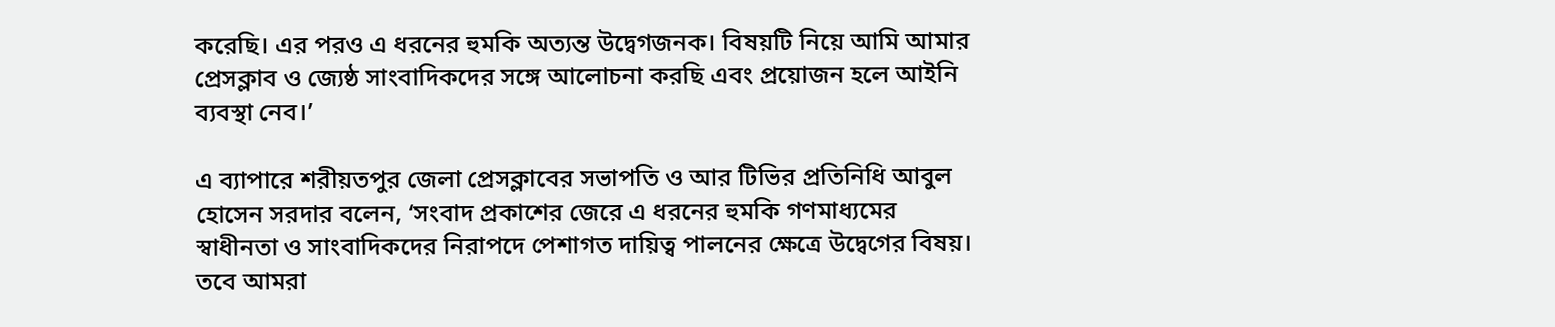করেছি। এর পরও এ ধরনের হুমকি অত্যন্ত উদ্বেগজনক। বিষয়টি নিয়ে আমি আমার প্রেসক্লাব ও জ্যেষ্ঠ সাংবাদিকদের সঙ্গে আলোচনা করছি এবং প্রয়োজন হলে আইনি ব্যবস্থা নেব।’

এ ব্যাপারে শরীয়তপুর জেলা প্রেসক্লাবের সভাপতি ও আর টিভির প্রতিনিধি আবুল হোসেন সরদার বলেন, ‘সংবাদ প্রকাশের জেরে এ ধরনের হুমকি গণমাধ্যমের স্বাধীনতা ও সাংবাদিকদের নিরাপদে পেশাগত দায়িত্ব পালনের ক্ষেত্রে উদ্বেগের বিষয়। তবে আমরা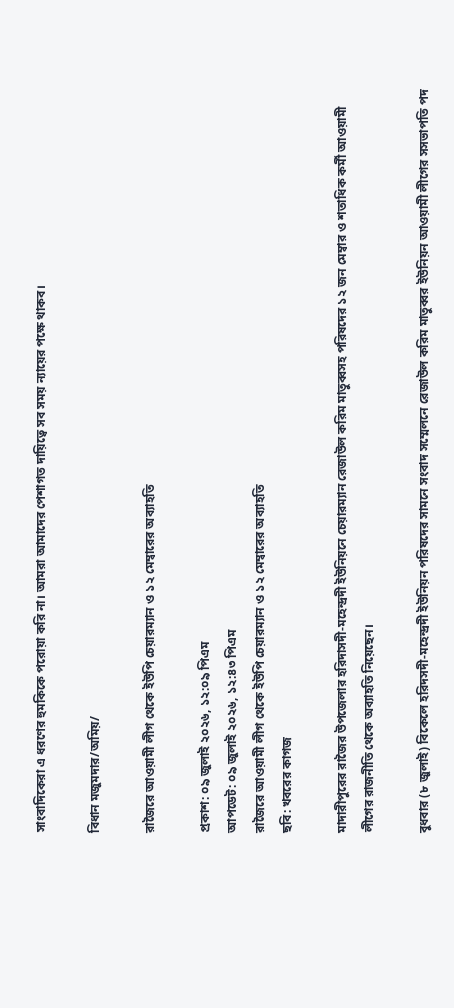সাংবাদিকেরা এ ধরণের হুমকিকে পরোয়া করি না। আমরা আমাদের পেশাগত দায়িত্বে সব সময় ন্যায়ের পক্ষে থাকব।

বিধান মজুমদার/অমিয়/

রাজৈরে আওয়ামী লীগ থেকে ইউপি চেয়ারম্যান ও ১২ মেম্বারের অব্যাহতি

প্রকাশ: ০৯ জুলাই ২০২৬, ১২:০৯ পিএম
আপডেট: ০৯ জুলাই ২০২৬, ১২:৪৩ পিএম
রাজৈরে আওয়ামী লীগ থেকে ইউপি চেয়ারম্যান ও ১২ মেম্বারের অব্যাহতি
ছবি: খবরের কাগজ

মাদারীপুরের রাজৈর উপজেলার হরিদাসদী-মহেন্দ্রদী ইউনিয়নে চেয়ারম্যান রেজাউল করিম মাতুব্বসহ পরিষদের ১২ জন মেম্বার ও শতাধিক কর্মী আওয়ামী লীগের রাজনীতি থেকে অব্যাহতি নিয়েছেন।

বুধবার (৮ জুলাই) বিকেলে হরিদসদী-মহেন্দ্রদী ইউনিয়ন পরিষদের সামনে সংবাদ সম্মেলনে রেজাউল করিম মাতুব্বর ইউনিয়ন আওয়ামী লীগের সসভাপতি পদ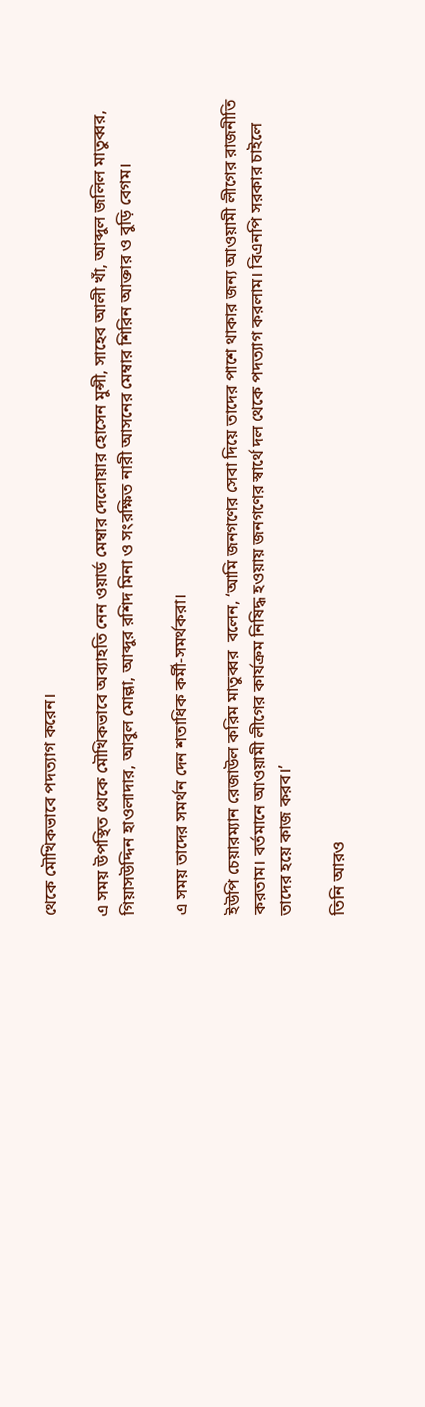থেকে মৌখিকভাবে পদত্যাগ করেন।

এ সময় উপস্থিত থেকে মৌখিকভাবে অব্যাহতি নেন ওয়ার্ড মেম্বার দেলোয়ার হোসেন মুন্সী, সাহেব আলী খাঁ, আব্দুল জলিল মাতুব্বর, গিয়াসউদ্দিন হাওলাদার, আবুল মোল্লা, আব্দুর রশিদ মিনা ও সংরক্ষিত নারী আসনের মেম্বার শিরিন আক্তার ও বুড়ি বেগম।

এ সময় তাদের সমর্থন দেন শতাধিক কর্মী-সমর্থকরা।

ইউপি চেয়ারম্যান রেজাউল করিম মাতুব্বর  বলেন, ‘আমি জনগণের সেবা দিয়ে তাদের পাশে থাকার জন্য আওয়ামী লীগের রাজনীতি করতাম। বর্তমানে আওয়ামী লীগের কার্যক্রম নিষিদ্ধ হওয়ায় জনগণের স্বার্থে দল থেকে পদত্যাগ করলাম। বিএনপি সরকার চাইলে তাদের হয়ে কাজ করব।’

তিনি আরও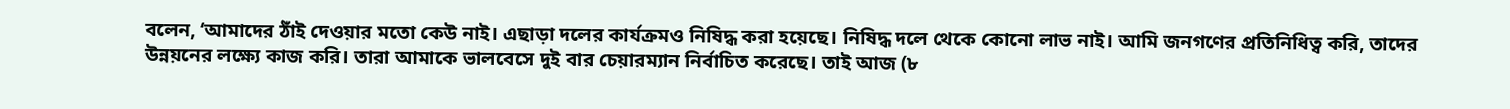বলেন, ‘আমাদের ঠাঁই দেওয়ার মতো কেউ নাই। এছাড়া দলের কার্যক্রমও নিষিদ্ধ করা হয়েছে। নিষিদ্ধ দলে থেকে কোনো লাভ নাই। আমি জনগণের প্রতিনিধিত্ব করি, তাদের উন্নয়নের লক্ষ্যে কাজ করি। তারা আমাকে ভালবেসে দুই বার চেয়ারম্যান নির্বাচিত করেছে। তাই আজ (৮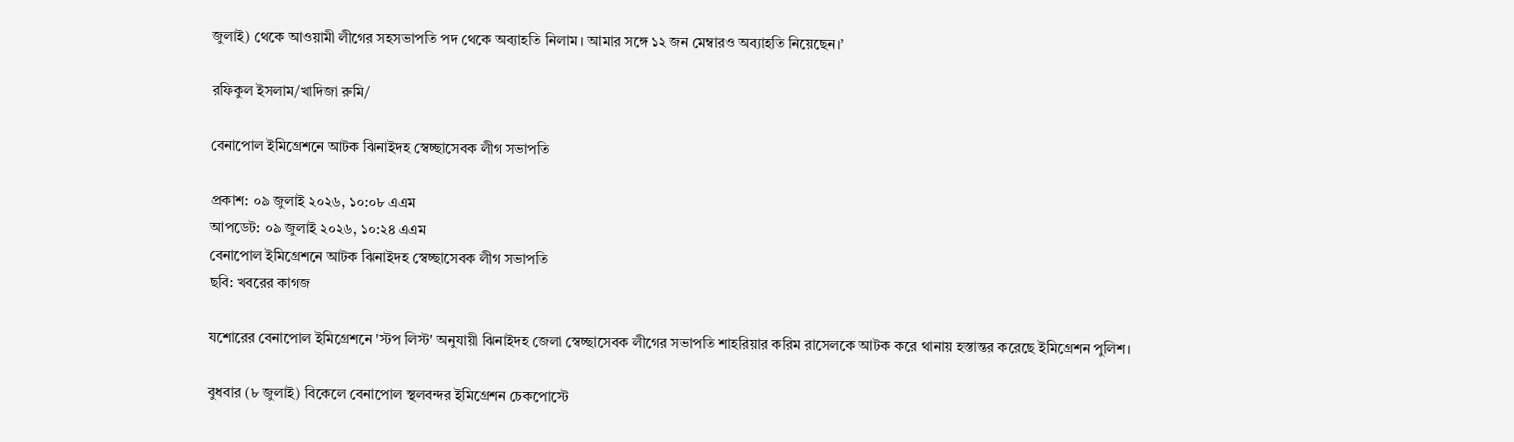জুলাই) থেকে আওয়ামী লীগের সহসভাপতি পদ থেকে অব্যাহতি নিলাম। আমার সঙ্গে ১২ জন মেম্বারও অব্যাহতি নিয়েছেন।’

রফিকুল ইসলাম/খাদিজা রুমি/

বেনাপোল ইমিগ্রেশনে আটক ঝিনাইদহ স্বেচ্ছাসেবক লীগ সভাপতি

প্রকাশ: ০৯ জুলাই ২০২৬, ১০:০৮ এএম
আপডেট: ০৯ জুলাই ২০২৬, ১০:২৪ এএম
বেনাপোল ইমিগ্রেশনে আটক ঝিনাইদহ স্বেচ্ছাসেবক লীগ সভাপতি
ছবি: খবরের কাগজ

যশোরের বেনাপোল ইমিগ্রেশনে 'স্টপ লিস্ট' অনুযায়ী ঝিনাইদহ জেলা স্বেচ্ছাসেবক লীগের সভাপতি শাহরিয়ার করিম রাসেলকে আটক করে থানায় হস্তান্তর করেছে ইমিগ্রেশন পুলিশ।

বুধবার (৮ জুলাই) বিকেলে বেনাপোল স্থলবন্দর ইমিগ্রেশন চেকপোস্টে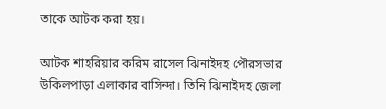তাকে আটক করা হয়।

আটক শাহরিয়ার করিম রাসেল ঝিনাইদহ পৌরসভার উকিলপাড়া এলাকার বাসিন্দা। তিনি ঝিনাইদহ জেলা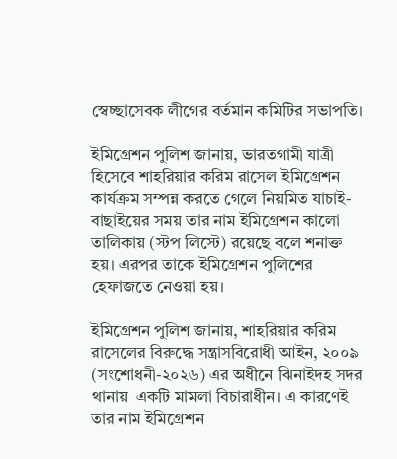স্বেচ্ছাসেবক লীগের বর্তমান কমিটির সভাপতি।

ইমিগ্রেশন পুলিশ জানায়, ভারতগামী যাত্রী হিসেবে শাহরিয়ার করিম রাসেল ইমিগ্রেশন কার্যক্রম সম্পন্ন করতে গেলে নিয়মিত যাচাই-বাছাইয়ের সময় তার নাম ইমিগ্রেশন কালো তালিকায় (স্টপ লিস্টে) রয়েছে বলে শনাক্ত হয়। এরপর তাকে ইমিগ্রেশন পুলিশের হেফাজতে নেওয়া হয়।

ইমিগ্রেশন পুলিশ জানায়, শাহরিয়ার করিম রাসেলের বিরুদ্ধে সন্ত্রাসবিরোধী আইন, ২০০৯ (সংশোধনী-২০২৬) এর অধীনে ঝিনাইদহ সদর থানায়  একটি মামলা বিচারাধীন। এ কারণেই তার নাম ইমিগ্রেশন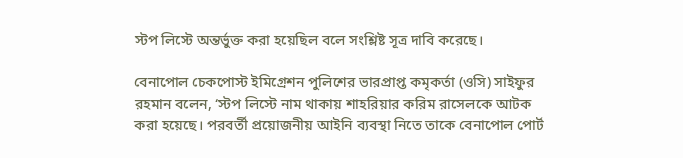স্টপ লিস্টে অন্তর্ভুক্ত করা হয়েছিল বলে সংশ্লিষ্ট সূত্র দাবি করেছে।

বেনাপোল চেকপোস্ট ইমিগ্রেশন পুলিশের ভারপ্রাপ্ত কমৃকর্তা (ওসি) সাইফুর রহমান বলেন, ‘স্টপ লিস্টে নাম থাকায় শাহরিয়ার করিম রাসেলকে আটক করা হয়েছে। পরবর্তী প্রয়োজনীয় আইনি ব্যবস্থা নিতে তাকে বেনাপোল পোর্ট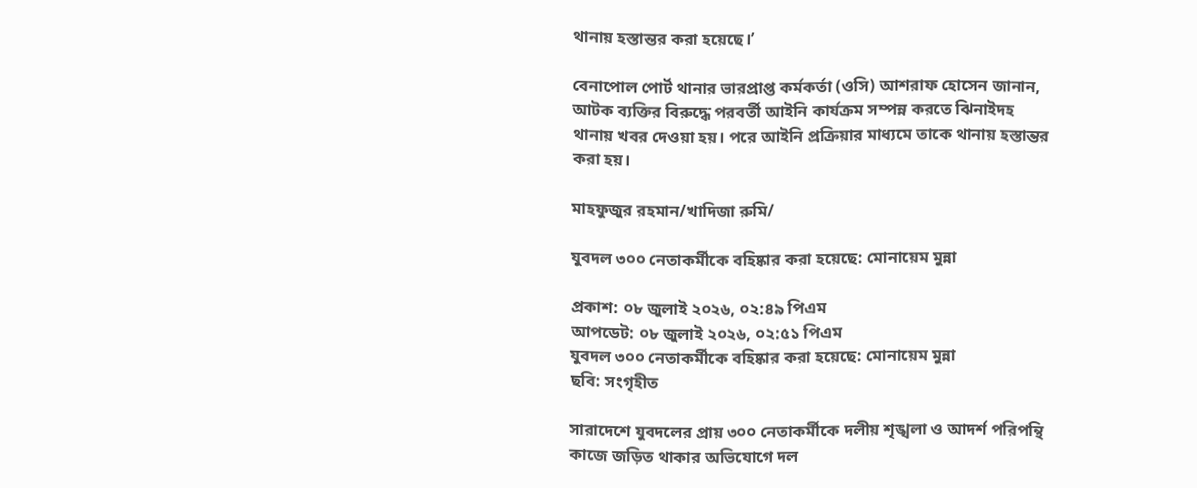থানায় হস্তান্তর করা হয়েছে।’

বেনাপোল পোর্ট থানার ভারপ্রাপ্ত কর্মকর্তা (ওসি) আশরাফ হোসেন জানান, আটক ব্যক্তির বিরুদ্ধে পরবর্তী আইনি কার্যক্রম সম্পন্ন করতে ঝিনাইদহ থানায় খবর দেওয়া হয়। পরে আইনি প্রক্রিয়ার মাধ্যমে তাকে থানায় হস্তান্তর করা হয়।

মাহফুজুর রহমান/খাদিজা রুমি/

যুবদল ৩০০ নেতাকর্মীকে বহিষ্কার করা হয়েছে: মোনায়েম মুন্না

প্রকাশ: ০৮ জুলাই ২০২৬, ০২:৪৯ পিএম
আপডেট: ০৮ জুলাই ২০২৬, ০২:৫১ পিএম
যুবদল ৩০০ নেতাকর্মীকে বহিষ্কার করা হয়েছে: মোনায়েম মুন্না
ছবি: সংগৃহীত

সারাদেশে যুবদলের প্রায় ৩০০ নেতাকর্মীকে দলীয় শৃঙ্খলা ও আদর্শ পরিপন্থি কাজে জড়িত থাকার অভিযোগে দল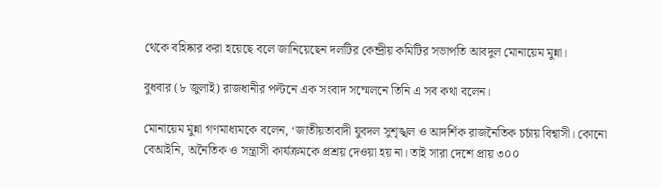থেকে বহিষ্কার করা হয়েছে বলে জানিয়েছেন দলটির কেন্দ্রীয় কমিটির সভাপতি আবদুল মোনায়েম মুন্না।

বুধবার (৮ জুলাই) রাজধানীর পল্টনে এক সংবাদ সম্মেলনে তিনি এ সব কথা বলেন।

মোনায়েম মুন্না গণমাধ্যমকে বলেন, ‘জাতীয়তাবাদী যুবদল সুশৃঙ্খল ও আদর্শিক রাজনৈতিক চর্চায় বিশ্বাসী। কোনো বেআইনি, অনৈতিক ও সন্ত্রাসী কার্যক্রমকে প্রশ্রয় দেওয়া হয় না। তাই সারা দেশে প্রায় ৩০০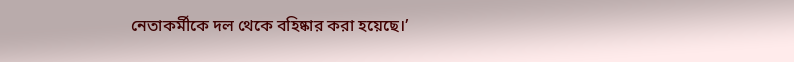নেতাকর্মীকে দল থেকে বহিষ্কার করা হয়েছে।’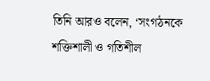তিনি আরও বলেন, ‘সংগঠনকে শক্তিশালী ও গতিশীল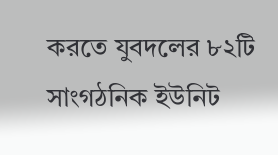করতে যুবদলের ৮২টি সাংগঠনিক ইউনিট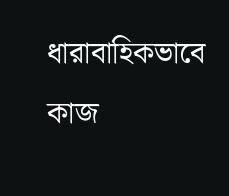ধারাবাহিকভাবে কাজ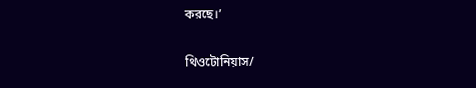করছে।’

থিওটোনিয়াস/